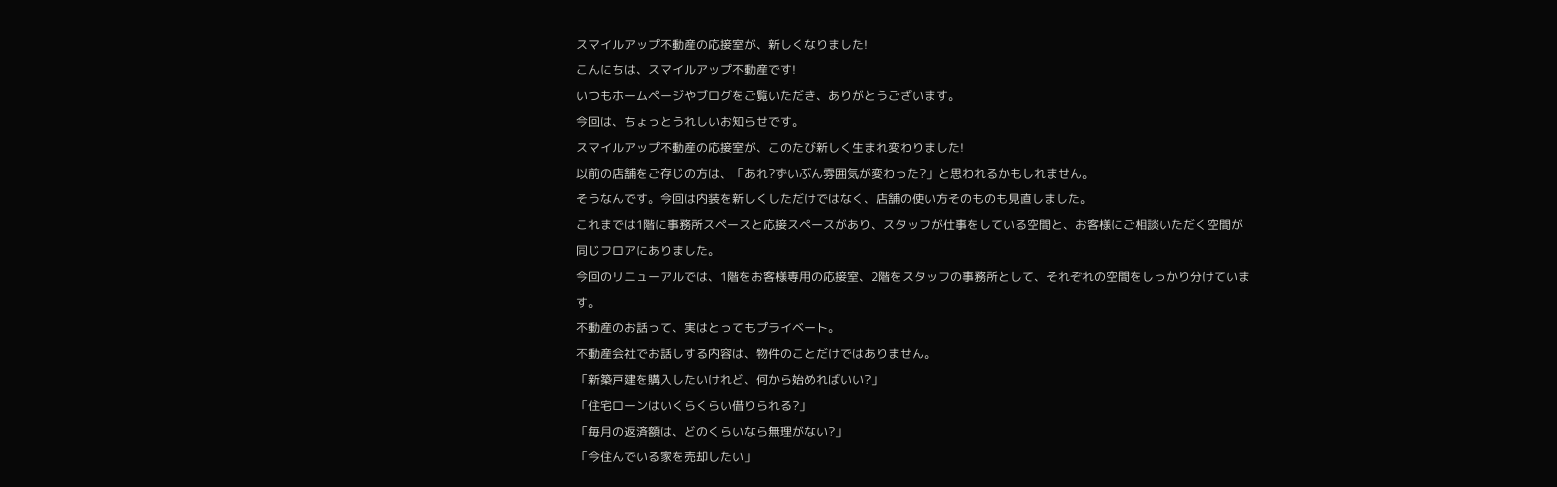スマイルアップ不動産の応接室が、新しくなりました!
こんにちは、スマイルアップ不動産です!
いつもホームページやブログをご覧いただき、ありがとうございます。
今回は、ちょっとうれしいお知らせです。
スマイルアップ不動産の応接室が、このたび新しく生まれ変わりました!
以前の店舗をご存じの方は、「あれ?ずいぶん雰囲気が変わった?」と思われるかもしれません。
そうなんです。今回は内装を新しくしただけではなく、店舗の使い方そのものも見直しました。
これまでは1階に事務所スペースと応接スペースがあり、スタッフが仕事をしている空間と、お客様にご相談いただく空間が同じフロアにありました。
今回のリニューアルでは、1階をお客様専用の応接室、2階をスタッフの事務所として、それぞれの空間をしっかり分けています。
不動産のお話って、実はとってもプライベート。
不動産会社でお話しする内容は、物件のことだけではありません。
「新築戸建を購入したいけれど、何から始めればいい?」
「住宅ローンはいくらくらい借りられる?」
「毎月の返済額は、どのくらいなら無理がない?」
「今住んでいる家を売却したい」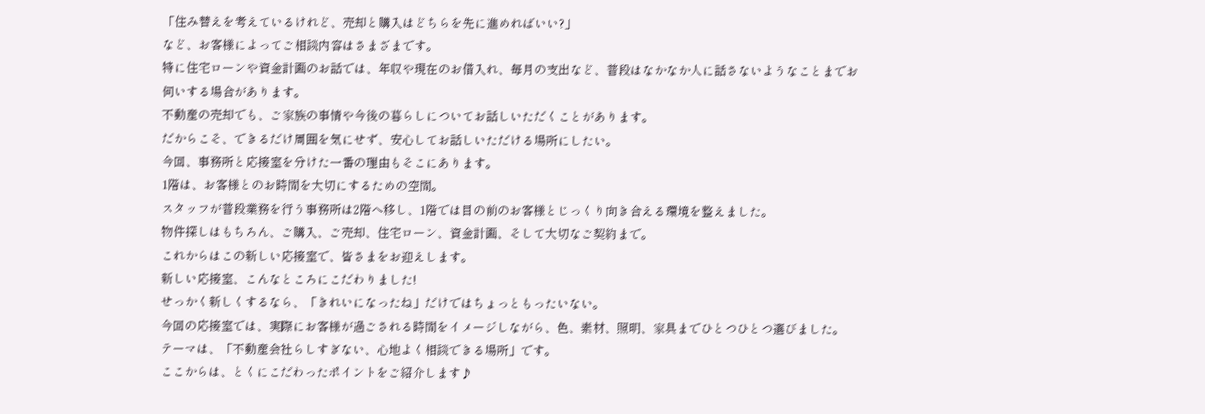「住み替えを考えているけれど、売却と購入はどちらを先に進めればいい?」
など、お客様によってご相談内容はさまざまです。
特に住宅ローンや資金計画のお話では、年収や現在のお借入れ、毎月の支出など、普段はなかなか人に話さないようなことまでお伺いする場合があります。
不動産の売却でも、ご家族の事情や今後の暮らしについてお話しいただくことがあります。
だからこそ、できるだけ周囲を気にせず、安心してお話しいただける場所にしたい。
今回、事務所と応接室を分けた一番の理由もそこにあります。
1階は、お客様とのお時間を大切にするための空間。
スタッフが普段業務を行う事務所は2階へ移し、1階では目の前のお客様とじっくり向き合える環境を整えました。
物件探しはもちろん、ご購入、ご売却、住宅ローン、資金計画、そして大切なご契約まで。
これからはこの新しい応接室で、皆さまをお迎えします。
新しい応接室、こんなところにこだわりました!
せっかく新しくするなら、「きれいになったね」だけではちょっともったいない。
今回の応接室では、実際にお客様が過ごされる時間をイメージしながら、色、素材、照明、家具までひとつひとつ選びました。
テーマは、「不動産会社らしすぎない、心地よく相談できる場所」です。
ここからは、とくにこだわったポイントをご紹介します♪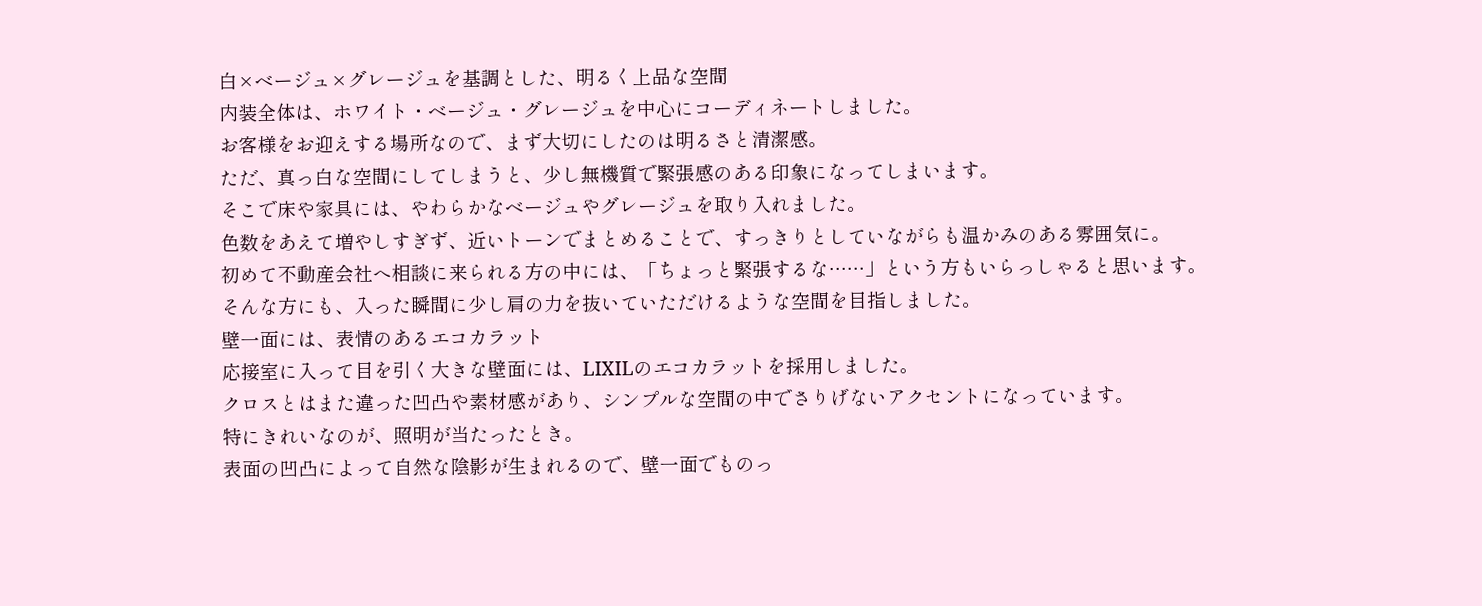白×ベージュ×グレージュを基調とした、明るく上品な空間
内装全体は、ホワイト・ベージュ・グレージュを中心にコーディネートしました。
お客様をお迎えする場所なので、まず大切にしたのは明るさと清潔感。
ただ、真っ白な空間にしてしまうと、少し無機質で緊張感のある印象になってしまいます。
そこで床や家具には、やわらかなベージュやグレージュを取り入れました。
色数をあえて増やしすぎず、近いトーンでまとめることで、すっきりとしていながらも温かみのある雰囲気に。
初めて不動産会社へ相談に来られる方の中には、「ちょっと緊張するな……」という方もいらっしゃると思います。
そんな方にも、入った瞬間に少し肩の力を抜いていただけるような空間を目指しました。
壁一面には、表情のあるエコカラット
応接室に入って目を引く大きな壁面には、LIXILのエコカラットを採用しました。
クロスとはまた違った凹凸や素材感があり、シンプルな空間の中でさりげないアクセントになっています。
特にきれいなのが、照明が当たったとき。
表面の凹凸によって自然な陰影が生まれるので、壁一面でものっ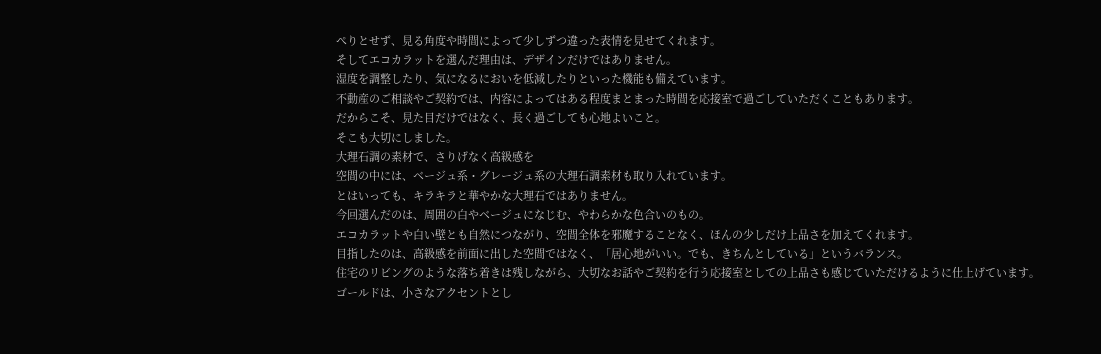ぺりとせず、見る角度や時間によって少しずつ違った表情を見せてくれます。
そしてエコカラットを選んだ理由は、デザインだけではありません。
湿度を調整したり、気になるにおいを低減したりといった機能も備えています。
不動産のご相談やご契約では、内容によってはある程度まとまった時間を応接室で過ごしていただくこともあります。
だからこそ、見た目だけではなく、長く過ごしても心地よいこと。
そこも大切にしました。
大理石調の素材で、さりげなく高級感を
空間の中には、ベージュ系・グレージュ系の大理石調素材も取り入れています。
とはいっても、キラキラと華やかな大理石ではありません。
今回選んだのは、周囲の白やベージュになじむ、やわらかな色合いのもの。
エコカラットや白い壁とも自然につながり、空間全体を邪魔することなく、ほんの少しだけ上品さを加えてくれます。
目指したのは、高級感を前面に出した空間ではなく、「居心地がいい。でも、きちんとしている」というバランス。
住宅のリビングのような落ち着きは残しながら、大切なお話やご契約を行う応接室としての上品さも感じていただけるように仕上げています。
ゴールドは、小さなアクセントとし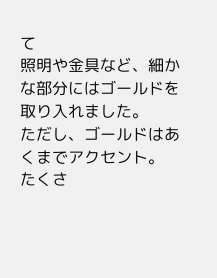て
照明や金具など、細かな部分にはゴールドを取り入れました。
ただし、ゴールドはあくまでアクセント。
たくさ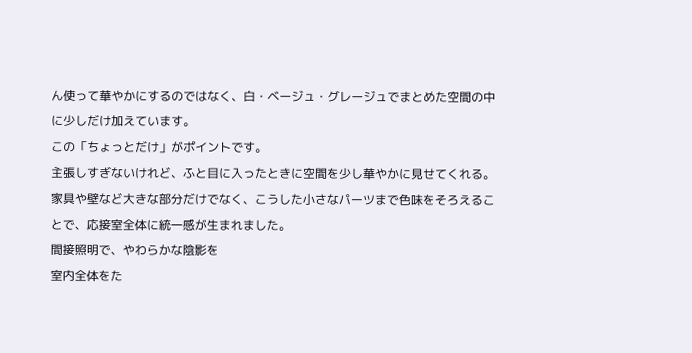ん使って華やかにするのではなく、白・ベージュ・グレージュでまとめた空間の中に少しだけ加えています。
この「ちょっとだけ」がポイントです。
主張しすぎないけれど、ふと目に入ったときに空間を少し華やかに見せてくれる。
家具や壁など大きな部分だけでなく、こうした小さなパーツまで色味をそろえることで、応接室全体に統一感が生まれました。
間接照明で、やわらかな陰影を
室内全体をた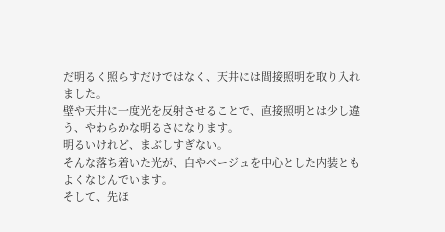だ明るく照らすだけではなく、天井には間接照明を取り入れました。
壁や天井に一度光を反射させることで、直接照明とは少し違う、やわらかな明るさになります。
明るいけれど、まぶしすぎない。
そんな落ち着いた光が、白やベージュを中心とした内装ともよくなじんでいます。
そして、先ほ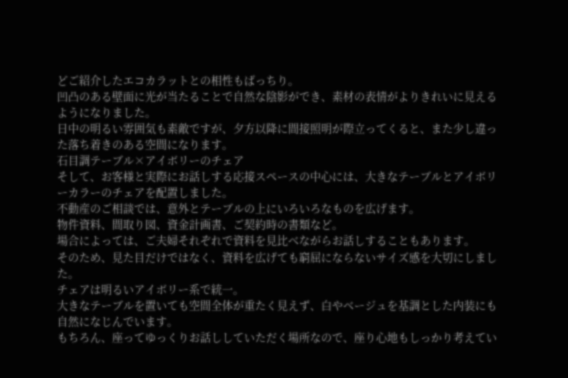どご紹介したエコカラットとの相性もばっちり。
凹凸のある壁面に光が当たることで自然な陰影ができ、素材の表情がよりきれいに見えるようになりました。
日中の明るい雰囲気も素敵ですが、夕方以降に間接照明が際立ってくると、また少し違った落ち着きのある空間になります。
石目調テーブル×アイボリーのチェア
そして、お客様と実際にお話しする応接スペースの中心には、大きなテーブルとアイボリーカラーのチェアを配置しました。
不動産のご相談では、意外とテーブルの上にいろいろなものを広げます。
物件資料、間取り図、資金計画書、ご契約時の書類など。
場合によっては、ご夫婦それぞれで資料を見比べながらお話しすることもあります。
そのため、見た目だけではなく、資料を広げても窮屈にならないサイズ感を大切にしました。
チェアは明るいアイボリー系で統一。
大きなテーブルを置いても空間全体が重たく見えず、白やベージュを基調とした内装にも自然になじんでいます。
もちろん、座ってゆっくりお話ししていただく場所なので、座り心地もしっかり考えてい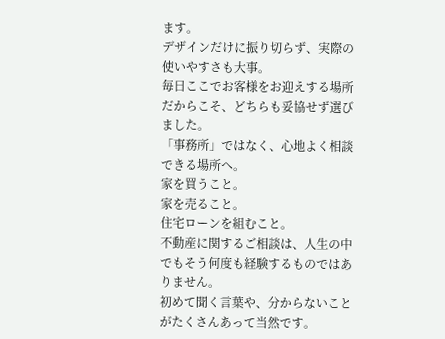ます。
デザインだけに振り切らず、実際の使いやすさも大事。
毎日ここでお客様をお迎えする場所だからこそ、どちらも妥協せず選びました。
「事務所」ではなく、心地よく相談できる場所へ。
家を買うこと。
家を売ること。
住宅ローンを組むこと。
不動産に関するご相談は、人生の中でもそう何度も経験するものではありません。
初めて聞く言葉や、分からないことがたくさんあって当然です。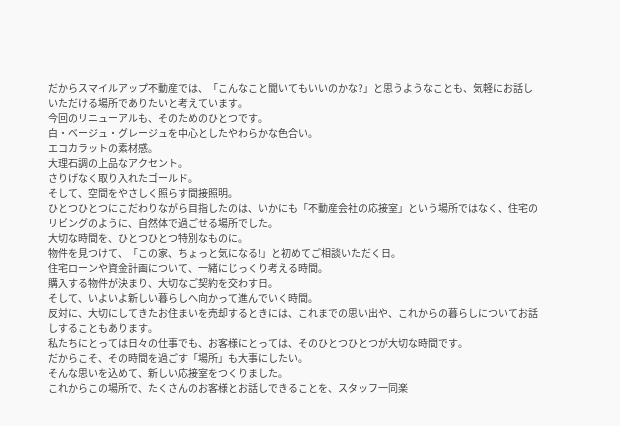だからスマイルアップ不動産では、「こんなこと聞いてもいいのかな?」と思うようなことも、気軽にお話しいただける場所でありたいと考えています。
今回のリニューアルも、そのためのひとつです。
白・ベージュ・グレージュを中心としたやわらかな色合い。
エコカラットの素材感。
大理石調の上品なアクセント。
さりげなく取り入れたゴールド。
そして、空間をやさしく照らす間接照明。
ひとつひとつにこだわりながら目指したのは、いかにも「不動産会社の応接室」という場所ではなく、住宅のリビングのように、自然体で過ごせる場所でした。
大切な時間を、ひとつひとつ特別なものに。
物件を見つけて、「この家、ちょっと気になる!」と初めてご相談いただく日。
住宅ローンや資金計画について、一緒にじっくり考える時間。
購入する物件が決まり、大切なご契約を交わす日。
そして、いよいよ新しい暮らしへ向かって進んでいく時間。
反対に、大切にしてきたお住まいを売却するときには、これまでの思い出や、これからの暮らしについてお話しすることもあります。
私たちにとっては日々の仕事でも、お客様にとっては、そのひとつひとつが大切な時間です。
だからこそ、その時間を過ごす「場所」も大事にしたい。
そんな思いを込めて、新しい応接室をつくりました。
これからこの場所で、たくさんのお客様とお話しできることを、スタッフ一同楽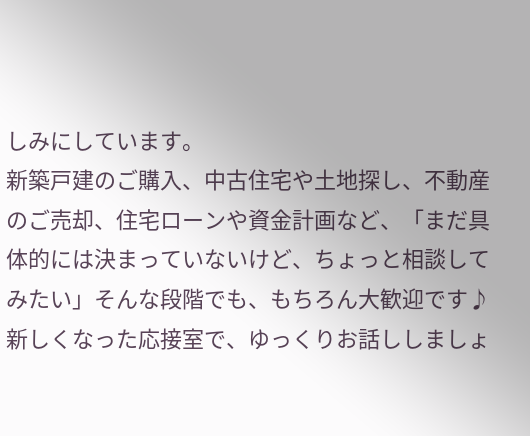しみにしています。
新築戸建のご購入、中古住宅や土地探し、不動産のご売却、住宅ローンや資金計画など、「まだ具体的には決まっていないけど、ちょっと相談してみたい」そんな段階でも、もちろん大歓迎です♪
新しくなった応接室で、ゆっくりお話ししましょ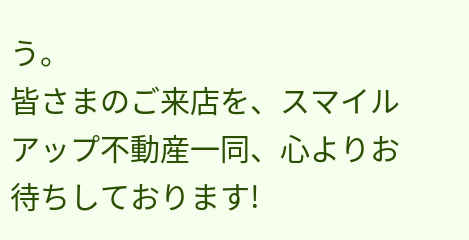う。
皆さまのご来店を、スマイルアップ不動産一同、心よりお待ちしております!